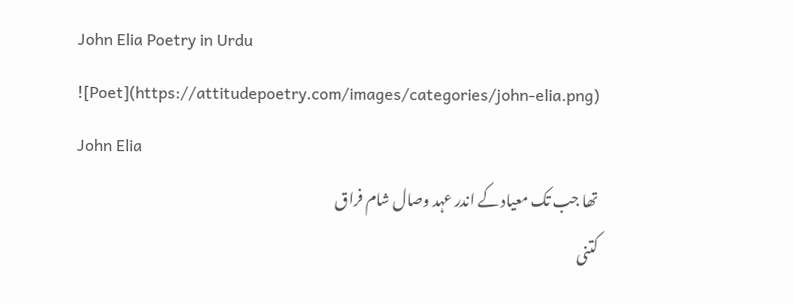John Elia Poetry in Urdu
![Poet](https://attitudepoetry.com/images/categories/john-elia.png)
John Elia
تھا جب تک معیاد کے اندر عہد وصال شام فراق
کتنی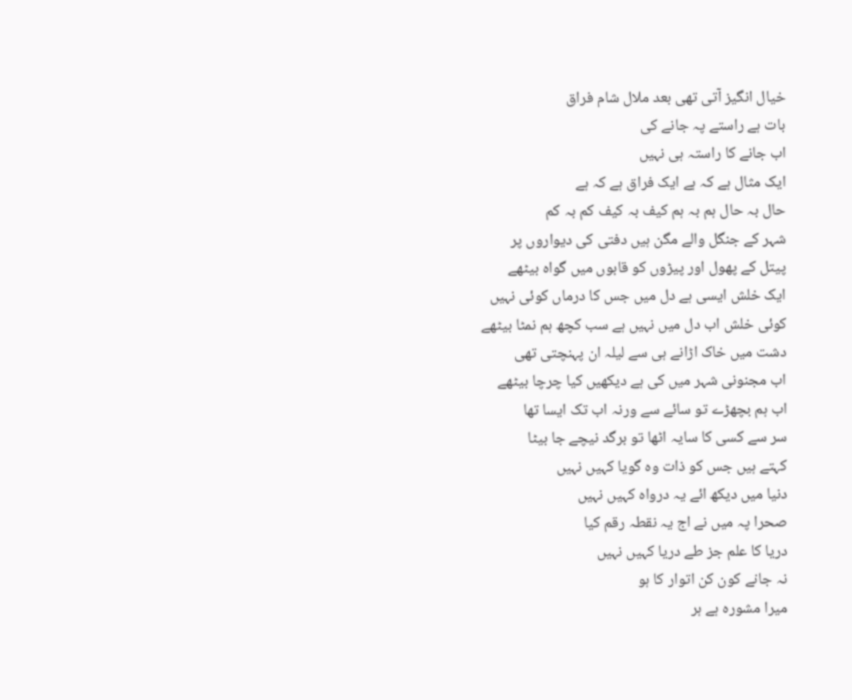خیال انگیز آتی تھی بعد ملال شام فراق
بات ہے راستے پہ جانے کی
اب جانے کا راستہ ہی نہیں
ایک مثال ہے کہ ہے ایک فراق ہے کہ ہے
حال بہ حال ہم بہ ہم کیف بہ کیف کم بہ کم
شہر کے جنگل والے مگن ہیں دفتی کی دیواروں پر
پیتل کے پھول اور پیڑوں کو قابوں میں گواہ بیٹھے
ایک خلش ایسی ہے دل میں جس کا درماں کوئی نہیں
کوئی خلش اب دل میں نہیں ہے سب کچھ ہم نمٹا بیٹھے
دشت میں خاک اڑانے ہی سے لیلہ ان پہنچتی تھی
اب مجنونی شہر میں کی ہے دیکھیں کیا چرچا بیٹھے
اب ہم بچھڑے تو سائے سے ورنہ اب تک ایسا تھا
سر سے کسی کا سایہ اٹھا تو برگد نیچے جا بیٹا
کہتے ہیں جس کو ذات وہ گویا کہیں نہیں
دنیا میں دیکھ ائے یہ درواہ کہیں نہیں
صحرا پہ میں نے اج یہ نقطہ رقم کیا
دریا کا علم جز طے دریا کہیں نہیں
نہ جانے کون کن اتوار کا ہو
میرا مشورہ ہے ہر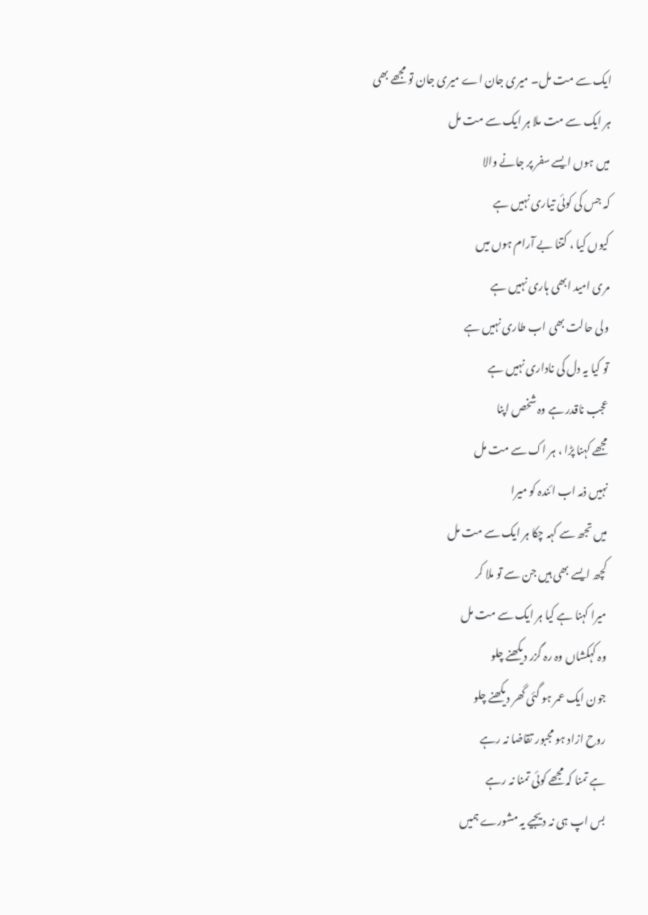ایک سے مت مل۔ میری جان اے میری جان تو مجھے بھی
ہر ایک سے مت ملا ہر ایک سے مت مل
میں ہوں ایسے سفر پر جانے والا
کہ جس کی کوئی تیاری نہیں ہے
کیوں کیا ، کتنا بے آرام ہوں میں
مری امید ابھی ہاری نہیں ہے
ولی حالت بھی اب طاری نہیں ہے
تو کیا یہ دل کی ناداری نہیں ہے
عجب ناقدر ہے وہ شخص اپنا
مجھے کہنا پڑا ، ہر اک سے مت مل
نہیں ذمہ اب ائندہ کو میرا
میں تجھ سے کہہ چکا ہر ایک سے مت مل
کچھ ایسے بھی ہیں جن سے تو ملا کر
میرا کہنا ہے کیا ہر ایک سے مت مل
وہ کہکشاں وہ رہ گزر دیکھنے چلو
جون ایک عمر ہو گئی گھر دیکھنے چلو
روح ازاد ہو مجبور تقاضا نہ رہے
ہے تمنا کہ مجھے کوئی تمنا نہ رہے
بس اپ ہی نہ دیجیے یہ مشورے ہمیں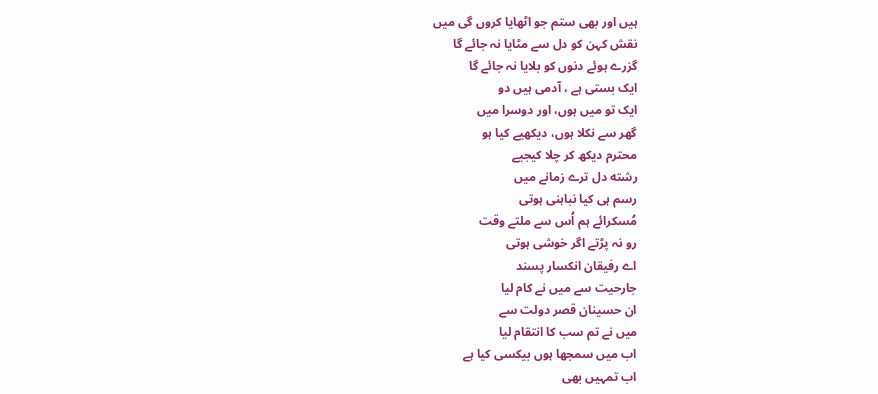ہیں اور بھی ستم جو اٹھایا کروں گی میں
نقش کہن کو دل سے مٹایا نہ جائے گا
گزرے ہوئے دنوں کو بلایا نہ جائے گا
ایک بستی ہے ، آدمی ہیں دو
ایک تو میں ہوں، اور دوسرا میں
گھر سے نکلا ہوں، دیکھیے کیا ہو
محترم دیکھ کر چلا کیجیے
رشته دل ترے زمانے میں
رسم ہی کیا نباہنی ہوتی
مُسکرائے ہم اُس سے ملتے وقت
رو نہ پڑتے اگر خوشی ہوتی
اے رفیقان انکسار پسند
جارحیت سے میں نے کام لیا
ان حسینان قصر دولت سے
میں نے تم سب کا انتقام لیا
اب میں سمجھا ہوں بیکسی کیا ہے
اب تمہیں بھی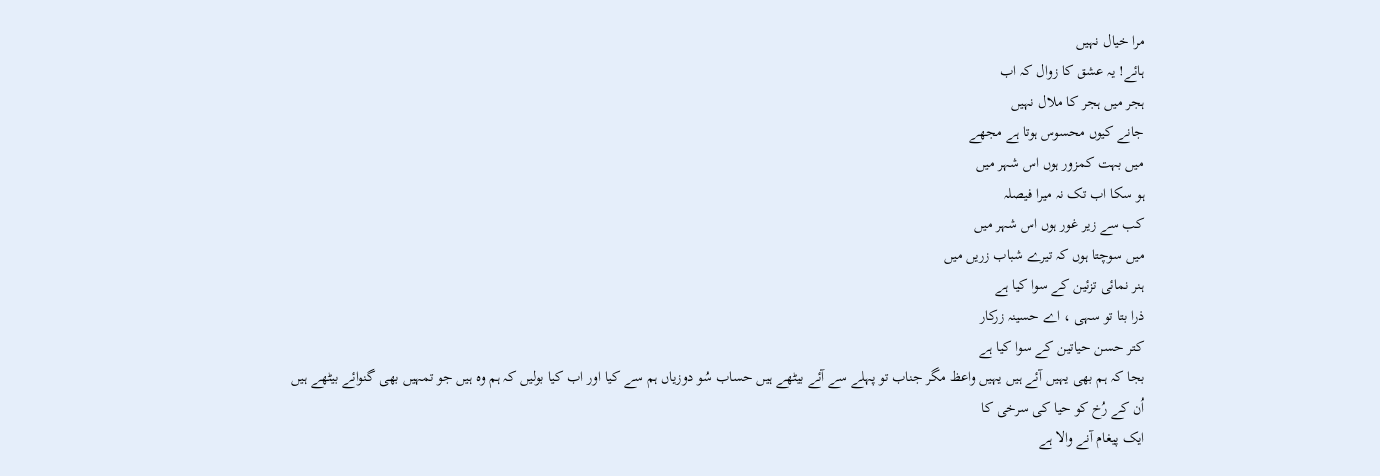مرا خیال نہیں
ہائے! یہ عشق کا زوال کہ اب
ہجر میں ہجر کا ملال نہیں
جانے کیوں محسوس ہوتا ہے مجھے
میں بہت کمزور ہوں اس شہر میں
ہو سکا اب تک نہ میرا فیصلہ
کب سے زیر غور ہوں اس شہر میں
میں سوچتا ہوں کہ تیرے شباب زریں میں
ہنر نمائی تزئین کے سوا کیا ہے
ذرا بتا تو سہی ، اے حسینہ زرکار
کتر حسن حیاتین کے سوا کیا ہے
بجا کہ ہم بھی یہیں آئے ہیں یہیں واعظ مگر جناب تو پہلے سے آئے بیٹھے ہیں حساب سُو دوزیاں ہم سے کیا اور اب کیا بولیں کہ ہم وہ ہیں جو تمہیں بھی گنوائے بیٹھے ہیں
اُن کے رُخ کو حیا کی سرخی کا
ایک پیغام آنے والا ہے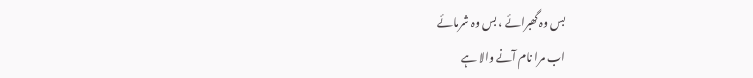بس وہ گھبرائے ، بس وہ شرمائے
اب مرا نام آنے والا ہے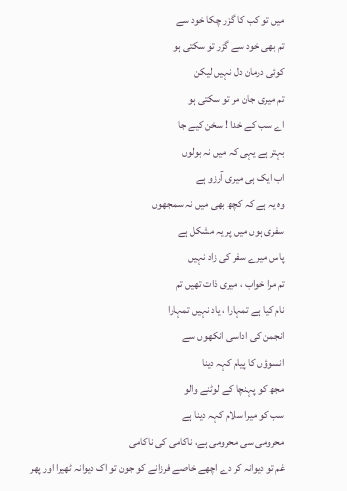میں تو کب کا گزر چکا خود سے
تم بھی خود سے گزر تو سکتی ہو
کوئی درمان دل نہیں لیکن
تم میری جان مر تو سکتی ہو
اے سب کے خدا ! سخن کیے جا
بہتر ہے یہی کہ میں نہ بولوں
اب ایک ہی میری آرزو ہے
وہ یہ ہے کہ کچھ بھی میں نہ سمجھوں
سفری ہوں میں پر یہ مشکل ہے
پاس میرے سفر کی زاد نہیں
تم مرا خواب ، میری ذات تھیں تم
نام کیا ہے تمہارا ، یاد نہیں تمہارا
انجمن کی اداسی انکھوں سے
انسوؤں کا پیام کہہ دینا
مجھ کو پہنچا کے لوٹنے والو
سب کو میرا سلام کہہ دینا ہے
محرومی سی محرومی ہے، ناکامی کی ناکامی
غم تو دیوانہ کر دے اچھے خاصے فرزانے کو جون تو اک دیوانہ ٹھیرا اور پھر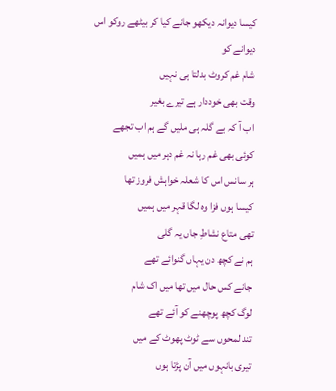کیسا دیوانہ دیکھو جانے کیا کر بیٹھے روکو اس دیوانے کو
شام غم کروٹ بدلتا ہی نہیں
وقت بھی خوددار ہے تیرے بغیر
اب آ کہ بے گلہ ہی ملیں گے ہم اب تجھے
کوئی بھی غم رہا نہ غم دہر میں ہمیں
ہر سانس اس کا شعلہ خواہش فروز تھا
کیسا ہوں فزا وہ لگا قہر میں ہمیں
تھی متاع نشاطِ جاں یہ گلی
ہم نے کچھ دن یہاں گنوائے تھے
جانے کس حال میں تھا میں اک شام
لوگ کچھ پوچھنے کو آئے تھے
تند لمحوں سے ٹوٹ پھوٹ کے میں
تیری بانہوں میں آن پڑتا ہوں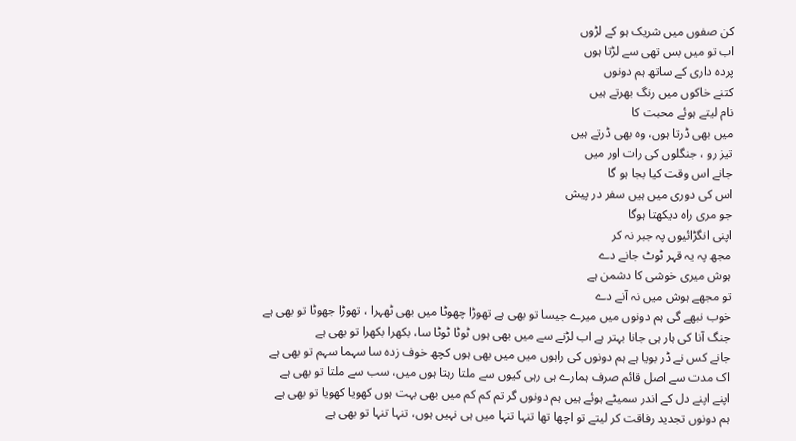کن صفوں میں شریک ہو کے لڑوں
اب تو میں بس تھی سے لڑتا ہوں
پرده داری کے ساتھ ہم دونوں
کتنے خاکوں میں رنگ بھرتے ہیں
نام لیتے ہوئے محبت کا
میں بھی ڈرتا ہوں، وہ بھی ڈرتے ہیں
تیز رو ، جنگلوں کی رات اور میں
جانے اس وقت کیا بجا ہو گا
اس کی دوری میں ہیں سفر در پیش
جو مری راه دیکھتا ہوگا
اپنی انگڑائیوں پہ جبر نہ کر
مجھ پہ یہ قہر ٹوٹ جانے دے
ہوش میری خوشی کا دشمن ہے
تو مجھے ہوش میں نہ آنے دے
خوب نبھے گی ہم دونوں میں میرے جیسا تو بھی ہے تھوڑا چھوٹا میں بھی ٹھہرا ، تھوڑا جھوٹا تو بھی ہے
جنگ آنا کی ہار ہی جانا بہتر ہے اب لڑنے سے میں بھی ہوں ٹوٹا ٹوٹا سا، بکھرا بکھرا تو بھی ہے
جانے کس نے ڈر بویا ہے ہم دونوں کی راہوں میں میں بھی ہوں کچھ خوف زدہ سا سہما سہم تو بھی ہے
اک مدت سے اصل قائم صرف ہمارے ہی رہی کیوں سے ملتا رہتا ہوں میں، سب سے ملتا تو بھی ہے
اپنے اپنے دل کے اندر سمیٹے ہوئے ہیں ہم دونوں گر تم کم کم میں بھی بہت ہوں کھویا کھویا تو بھی ہے
ہم دونوں تجدید رفاقت کر لیتے تو اچھا تھا تنہا تنہا میں ہی نہیں ہوں، تنہا تنہا تو بھی ہے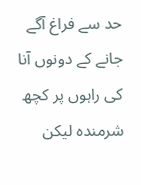حد سے فراغ آگے جانے کے دونوں آنا کی راہوں پر کچھ شرمندہ لیکن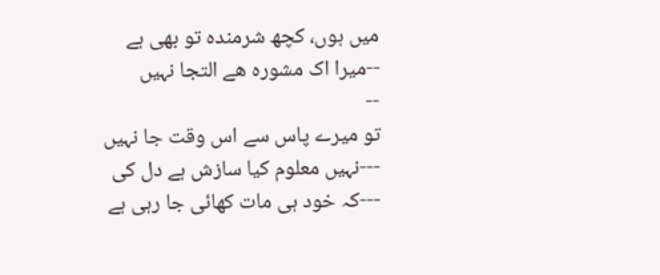میں ہوں، کچھ شرمندہ تو بھی ہے
--میرا اک مشورہ ھے التجا نہیں
--
تو میرے پاس سے اس وقت جا نہیں
---نہیں معلوم کیا سازش ہے دل کی
---کہ خود ہی مات کھائی جا رہی ہے